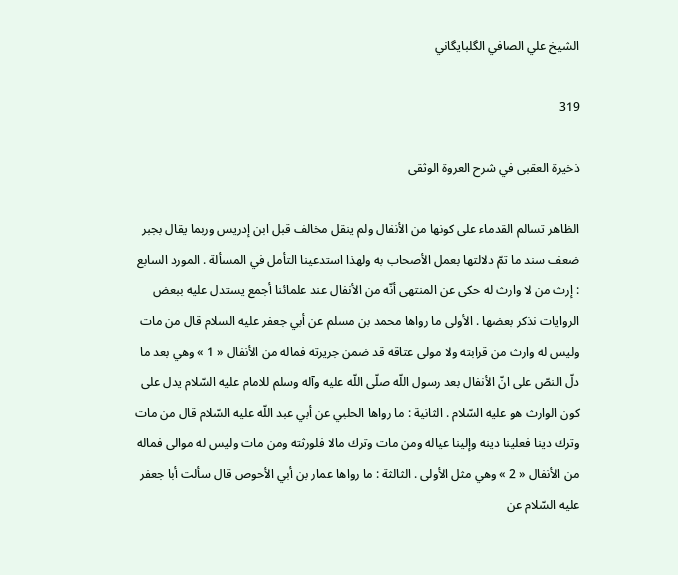الشيخ علي الصافي الگلبايگاني

319

ذخيرة العقبى في شرح العروة الوثقى

الظاهر تسالم القدماء على كونها من الأنفال ولم ينقل مخالف قبل ابن إدريس وربما يقال بجبر ضعف سند ما تمّ دلالتها بعمل الأصحاب به ولهذا استدعينا التأمل في المسألة . المورد السابع : إرث من لا وارث له حكى عن المنتهى أنّه من الأنفال عند علمائنا أجمع يستدل عليه ببعض الروايات نذكر بعضها . الأولى ما رواها محمد بن مسلم عن أبي جعفر عليه السلام قال من مات وليس له وارث من قرابته ولا مولى عتاقه قد ضمن جريرته فماله من الأنفال « 1 » وهي بعد ما دلّ النصّ على انّ الأنفال بعد رسول اللّه صلّى اللّه عليه وآله وسلم للامام عليه السّلام يدل على كون الوارث هو عليه السّلام . الثانية : ما رواها الحلبي عن أبي عبد اللّه عليه السّلام قال من مات وترك دينا فعلينا دينه وإلينا عياله ومن مات وترك مالا فلورثته ومن مات وليس له موالى فماله من الأنفال « 2 » وهي مثل الأولى . الثالثة : ما رواها عمار بن أبي الأحوص قال سألت أبا جعفر عليه السّلام عن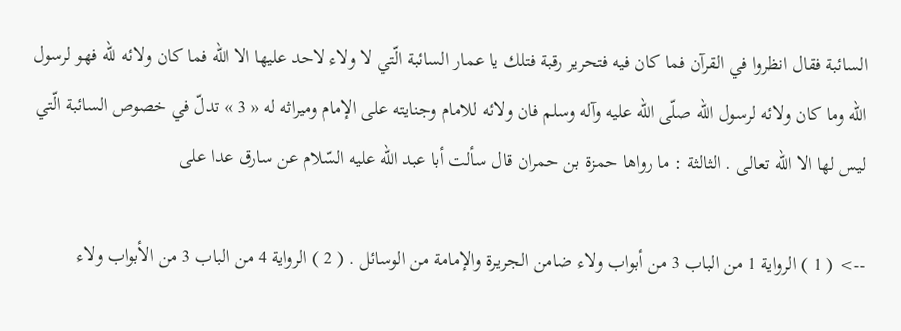السائبة فقال انظروا في القرآن فما كان فيه فتحرير رقبة فتلك يا عمار السائبة الّتي لا ولاء لاحد عليها الا اللّه فما كان ولائه للّه فهو لرسول اللّه وما كان ولائه لرسول اللّه صلّى اللّه عليه وآله وسلم فان ولائه للامام وجنايته على الإمام وميراثه له « 3 » تدلّ في خصوص السائبة الّتي ليس لها الا اللّه تعالى . الثالثة : ما رواها حمزة بن حمران قال سألت أبا عبد اللّه عليه السّلام عن سارق عدا على

--> ( 1 ) الرواية 1 من الباب 3 من أبواب ولاء ضامن الجريرة والإمامة من الوسائل . ( 2 ) الرواية 4 من الباب 3 من الأبواب ولاء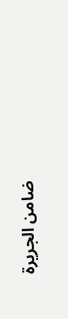ضامن الجريرة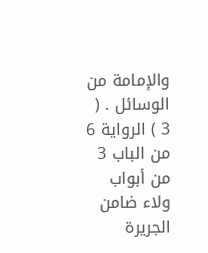والإمامة من الوسائل . ( 3 ) الرواية 6 من الباب 3 من أبواب ولاء ضامن الجريرة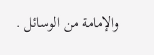والإمامة من الوسائل .